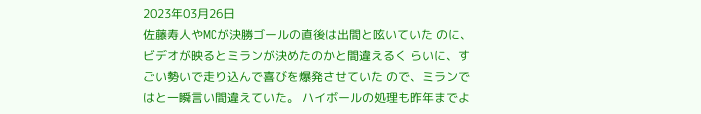2023年03月26日
佐藤寿人やMCが決勝ゴールの直後は出間と呟いていた のに、ビデオが映るとミランが決めたのかと間違えるく らいに、すごい勢いで走り込んで喜びを爆発させていた ので、ミランではと一瞬言い間違えていた。 ハイボールの処理も昨年までよ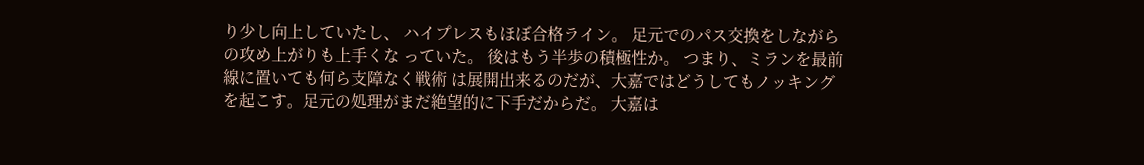り少し向上していたし、 ハイプレスもほぼ合格ライン。 足元でのパス交換をしながらの攻め上がりも上手くな っていた。 後はもう半歩の積極性か。 つまり、ミランを最前線に置いても何ら支障なく戦術 は展開出来るのだが、大嘉ではどうしてもノッキング を起こす。足元の処理がまだ絶望的に下手だからだ。 大嘉は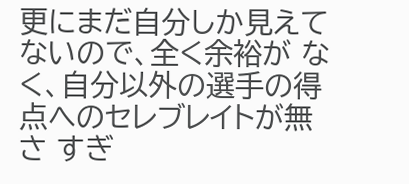更にまだ自分しか見えてないので、全く余裕が なく、自分以外の選手の得点へのセレブレイトが無さ すぎ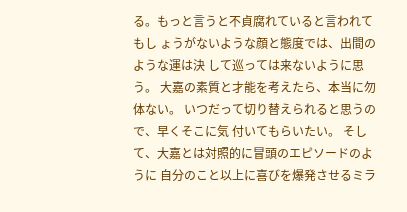る。もっと言うと不貞腐れていると言われてもし ょうがないような顔と態度では、出間のような運は決 して巡っては来ないように思う。 大嘉の素質と才能を考えたら、本当に勿体ない。 いつだって切り替えられると思うので、早くそこに気 付いてもらいたい。 そして、大嘉とは対照的に冒頭のエピソードのように 自分のこと以上に喜びを爆発させるミラ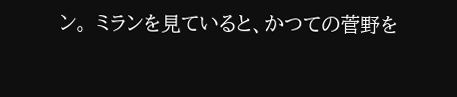ン。 ミランを見ていると、かつての菅野を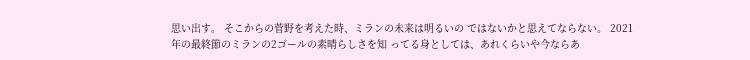思い出す。 そこからの菅野を考えた時、ミランの未来は明るいの ではないかと思えてならない。 2021年の最終節のミランの2ゴールの素晴らしさを知 ってる身としては、あれくらいや今ならあ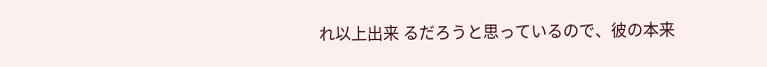れ以上出来 るだろうと思っているので、彼の本来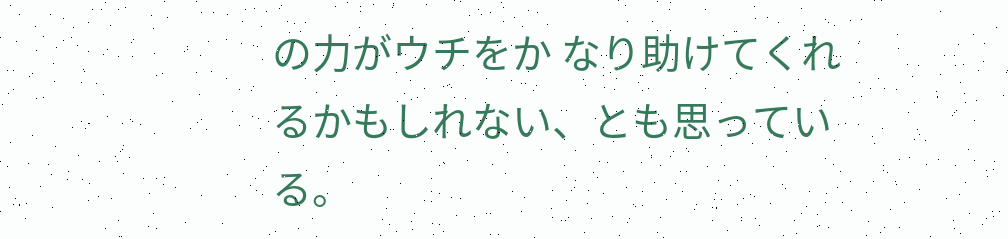の力がウチをか なり助けてくれるかもしれない、とも思っている。